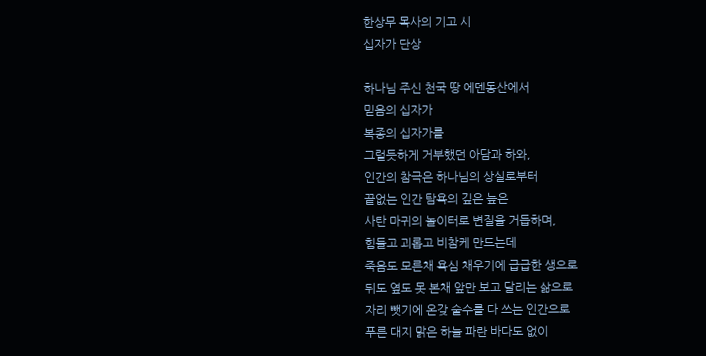한상무 목사의 기고 시
십자가 단상

하나님 주신 천국 땅 에덴동산에서
믿음의 십자가
복종의 십자가를
그럴듯하게 거부했던 아담과 하와,
인간의 참극은 하나님의 상실로부터
끝없는 인간 탐욕의 깊은 늪은
사탄 마귀의 놀이터로 변질을 거듭하며,
힘들고 괴롭고 비참케 만드는데
죽음도 모른채 욕심 채우기에 급급한 생으로
뒤도 옆도 못 본채 앞만 보고 달리는 삶으로
자리 뺏기에 온갖 술수를 다 쓰는 인간으로
푸른 대지 맑은 하늘 파란 바다도 없이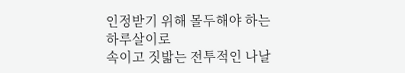인정받기 위해 몰두해야 하는 하루살이로
속이고 짓밟는 전투적인 나날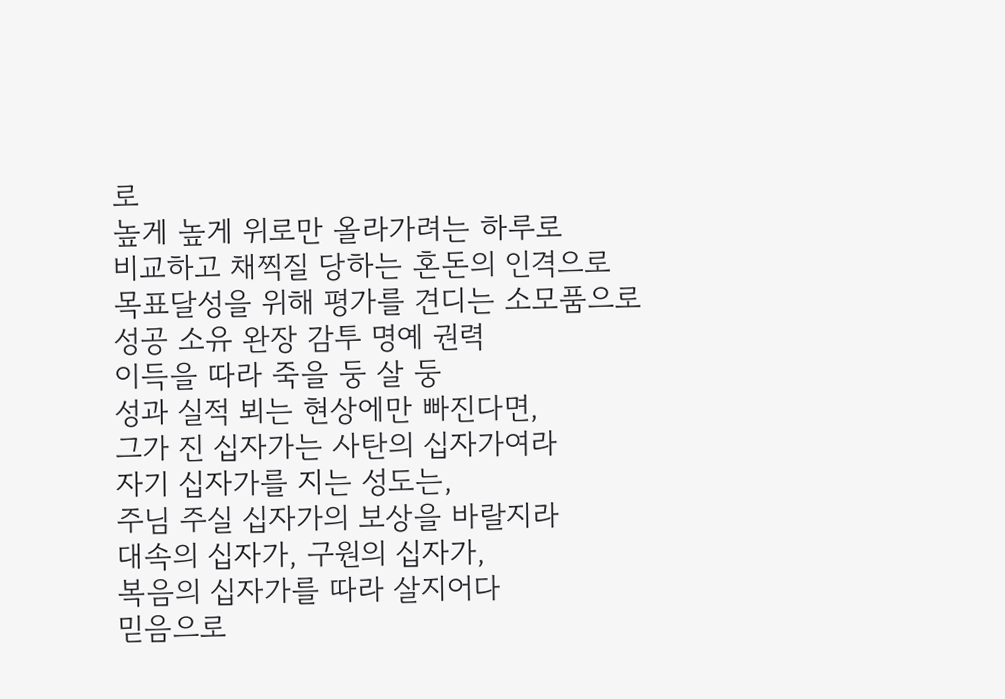로
높게 높게 위로만 올라가려는 하루로
비교하고 채찍질 당하는 혼돈의 인격으로
목표달성을 위해 평가를 견디는 소모품으로
성공 소유 완장 감투 명예 권력
이득을 따라 죽을 둥 살 둥
성과 실적 뵈는 현상에만 빠진다면,
그가 진 십자가는 사탄의 십자가여라
자기 십자가를 지는 성도는,
주님 주실 십자가의 보상을 바랄지라
대속의 십자가, 구원의 십자가,
복음의 십자가를 따라 살지어다
믿음으로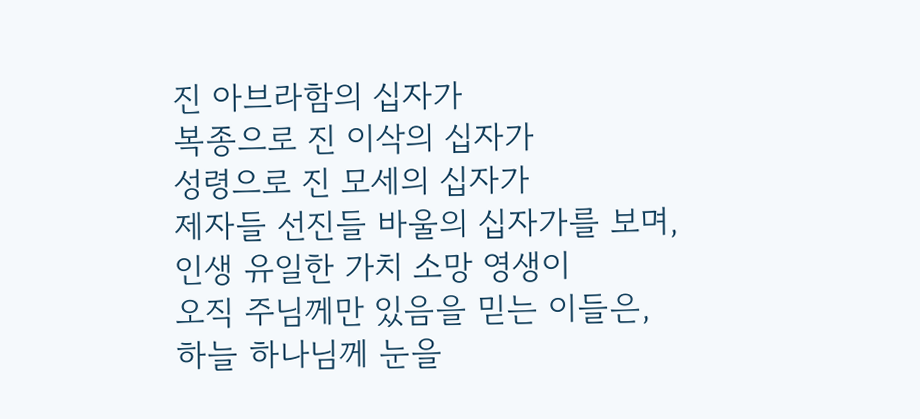진 아브라함의 십자가
복종으로 진 이삭의 십자가
성령으로 진 모세의 십자가
제자들 선진들 바울의 십자가를 보며,
인생 유일한 가치 소망 영생이
오직 주님께만 있음을 믿는 이들은,
하늘 하나님께 눈을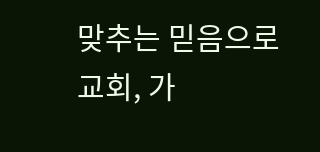맞추는 믿음으로
교회, 가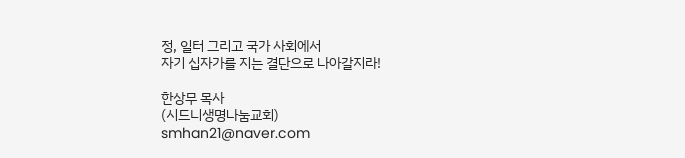정, 일터 그리고 국가 사회에서
자기 십자가를 지는 결단으로 나아갈지라!

한상무 목사
(시드니생명나눔교회)
smhan21@naver.com